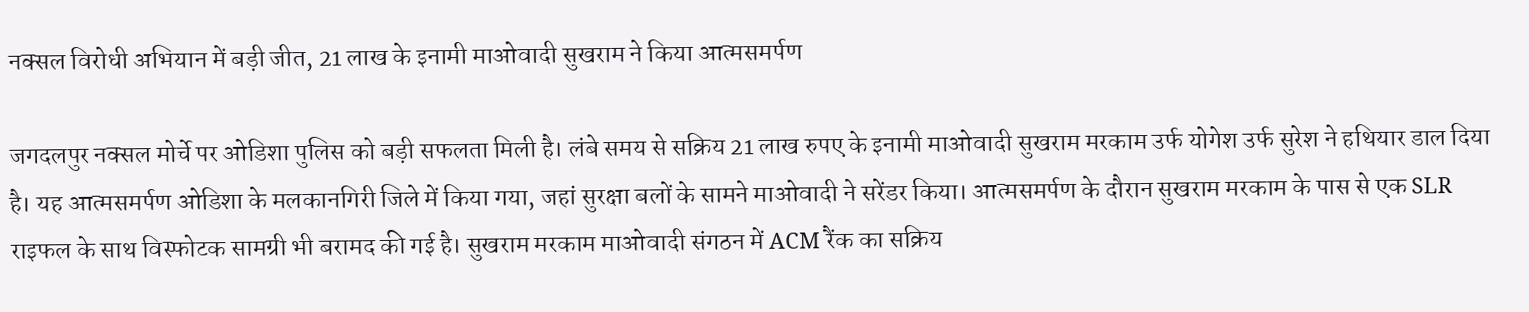नक्सल विरोधी अभियान में बड़ी जीत, 21 लाख के इनामी माओवादी सुखराम ने किया आत्मसमर्पण

जगदलपुर नक्सल मोर्चे पर ओडिशा पुलिस को बड़ी सफलता मिली है। लंबे समय से सक्रिय 21 लाख रुपए के इनामी माओवादी सुखराम मरकाम उर्फ योगेश उर्फ सुरेश ने हथियार डाल दिया है। यह आत्मसमर्पण ओडिशा के मलकानगिरी जिले में किया गया, जहां सुरक्षा बलों के सामने माओवादी ने सरेंडर किया। आत्मसमर्पण के दौरान सुखराम मरकाम के पास से एक SLR राइफल के साथ विस्फोटक सामग्री भी बरामद की गई है। सुखराम मरकाम माओवादी संगठन में ACM रैंक का सक्रिय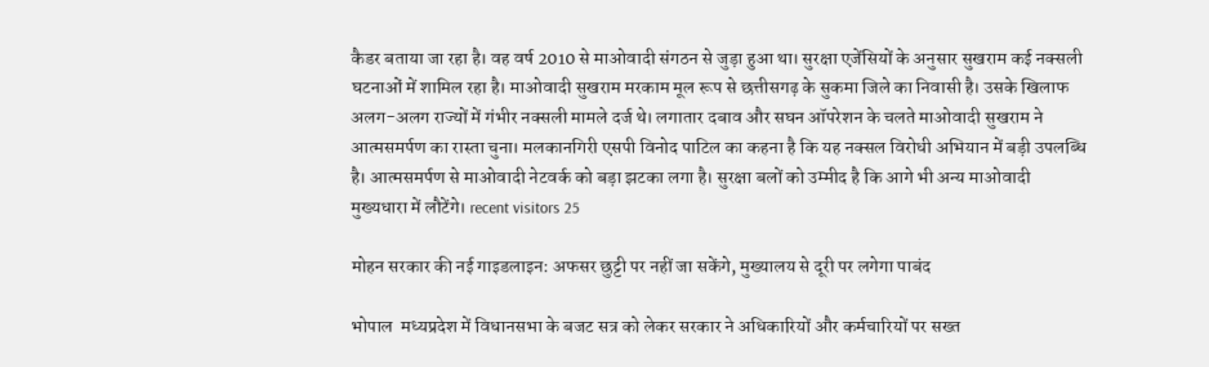कैडर बताया जा रहा है। वह वर्ष 2010 से माओवादी संगठन से जुड़ा हुआ था। सुरक्षा एजेंसियों के अनुसार सुखराम कई नक्सली घटनाओं में शामिल रहा है। माओवादी सुखराम मरकाम मूल रूप से छत्तीसगढ़ के सुकमा जिले का निवासी है। उसके खिलाफ अलग-अलग राज्यों में गंभीर नक्सली मामले दर्ज थे। लगातार दबाव और सघन ऑपरेशन के चलते माओवादी सुखराम ने आत्मसमर्पण का रास्ता चुना। मलकानगिरी एसपी विनोद पाटिल का कहना है कि यह नक्सल विरोधी अभियान में बड़ी उपलब्धि है। आत्मसमर्पण से माओवादी नेटवर्क को बड़ा झटका लगा है। सुरक्षा बलों को उम्मीद है कि आगे भी अन्य माओवादी मुख्यधारा में लौटेंगे। recent visitors 25

मोहन सरकार की नई गाइडलाइन: अफसर छुट्टी पर नहीं जा सकेंगे, मुख्यालय से दूरी पर लगेगा पाबंद

भोपाल  मध्यप्रदेश में विधानसभा के बजट सत्र को लेकर सरकार ने अधिकारियों और कर्मचारियों पर सख्त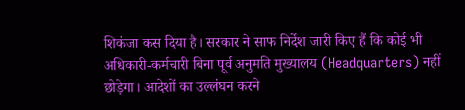शिकंजा कस दिया है। सरकार ने साफ निर्देश जारी किए हैं कि कोई भी अधिकारी-कर्मचारी बिना पूर्व अनुमति मुख्यालय (Headquarters) नहीं छोड़ेगा। आदेशों का उल्लंघन करने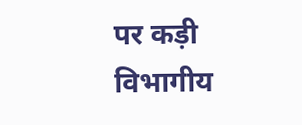पर कड़ी विभागीय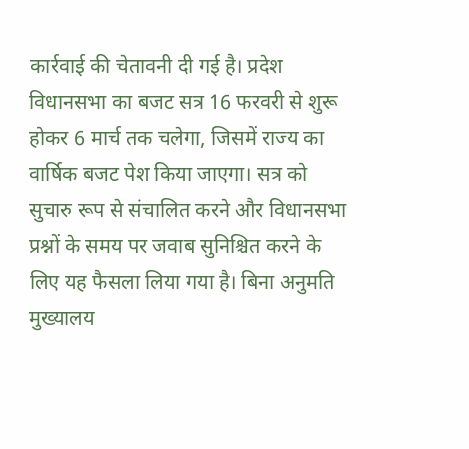कार्रवाई की चेतावनी दी गई है। प्रदेश विधानसभा का बजट सत्र 16 फरवरी से शुरू होकर 6 मार्च तक चलेगा, जिसमें राज्य का वार्षिक बजट पेश किया जाएगा। सत्र को सुचारु रूप से संचालित करने और विधानसभा प्रश्नों के समय पर जवाब सुनिश्चित करने के लिए यह फैसला लिया गया है। बिना अनुमति मुख्यालय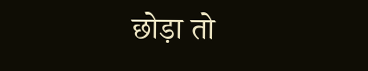छोड़ा तो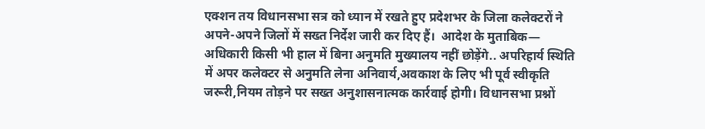एक्शन तय विधानसभा सत्र को ध्यान में रखते हुए प्रदेशभर के जिला कलेक्टरों ने अपने-अपने जिलों में सख्त निर्देश जारी कर दिए हैं।  आदेश के मुताबिक— अधिकारी किसी भी हाल में बिना अनुमति मुख्यालय नहीं छोड़ेंगे.. अपरिहार्य स्थिति में अपर कलेक्टर से अनुमति लेना अनिवार्य,अवकाश के लिए भी पूर्व स्वीकृति जरूरी,नियम तोड़ने पर सख्त अनुशासनात्मक कार्रवाई होगी। विधानसभा प्रश्नों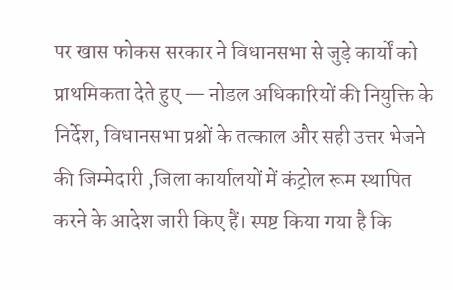पर खास फोकस सरकार ने विधानसभा से जुड़े कार्यों को प्राथमिकता देते हुए — नोडल अधिकारियों की नियुक्ति के निर्देश, विधानसभा प्रश्नों के तत्काल और सही उत्तर भेजने की जिम्मेदारी ,जिला कार्यालयों में कंट्रोल रूम स्थापित करने के आदेश जारी किए हैं। स्पष्ट किया गया है कि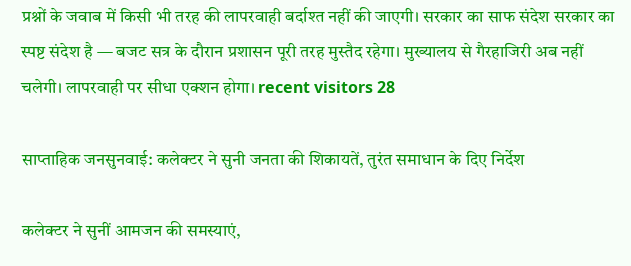प्रश्नों के जवाब में किसी भी तरह की लापरवाही बर्दाश्त नहीं की जाएगी। सरकार का साफ संदेश सरकार का स्पष्ट संदेश है — बजट सत्र के दौरान प्रशासन पूरी तरह मुस्तैद रहेगा। मुख्यालय से गैरहाजिरी अब नहीं चलेगी। लापरवाही पर सीधा एक्शन होगा। recent visitors 28

साप्ताहिक जनसुनवाई: कलेक्टर ने सुनी जनता की शिकायतें, तुरंत समाधान के दिए निर्देश

कलेक्टर ने सुनीं आमजन की समस्याएं,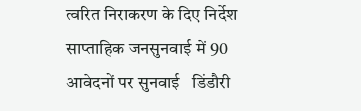त्वरित निराकरण के दिए निर्देश साप्ताहिक जनसुनवाई में 90 आवेदनों पर सुनवाई   डिंडौरी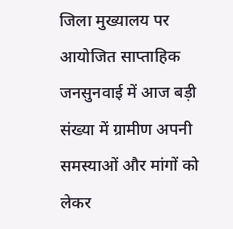जिला मुख्यालय पर आयोजित साप्ताहिक जनसुनवाई में आज बड़ी संख्या में ग्रामीण अपनी समस्याओं और मांगों को लेकर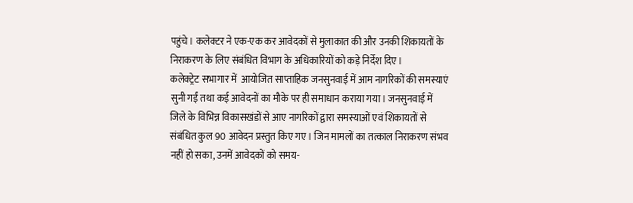पहुंचे। कलेक्टर ने एक-एक कर आवेदकों से मुलाकात की और उनकी शिकायतों के निराकरण के लिए संबंधित विभाग के अधिकारियों को कड़े निर्देश दिए।            कलेक्ट्रेट सभागार में  आयोजित साप्ताहिक जनसुनवाई में आम नागरिकों की समस्याएं सुनी गईं तथा कई आवेदनों का मौके पर ही समाधान कराया गया। जनसुनवाई में जिले के विभिन्न विकासखंडों से आए नागरिकों द्वारा समस्याओं एवं शिकायतों से संबंधित कुल 90 आवेदन प्रस्तुत किए गए। जिन मामलों का तत्काल निराकरण संभव नहीं हो सका, उनमें आवेदकों को समय-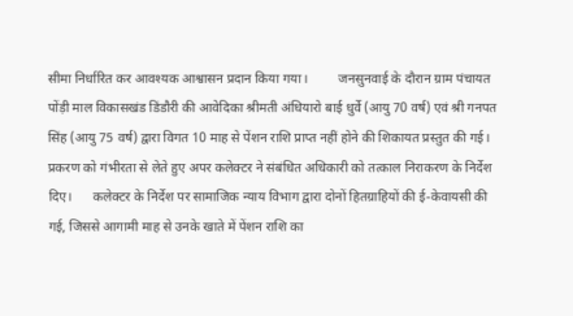सीमा निर्धारित कर आवश्यक आश्वासन प्रदान किया गया।         जनसुनवाई के दौरान ग्राम पंचायत पोंड़ी माल विकासखंड डिंडौरी की आवेदिका श्रीमती अंधियारो बाई धुर्वे (आयु 70 वर्ष) एवं श्री गनपत सिंह (आयु 75 वर्ष) द्वारा विगत 10 माह से पेंशन राशि प्राप्त नहीं होने की शिकायत प्रस्तुत की गई। प्रकरण को गंभीरता से लेते हुए अपर कलेक्टर ने संबंधित अधिकारी को तत्काल निराकरण के निर्देश दिए।      कलेक्टर के निर्देश पर सामाजिक न्याय विभाग द्वारा दोनों हितग्राहियों की ई-केवायसी की गई, जिससे आगामी माह से उनके खाते में पेंशन राशि का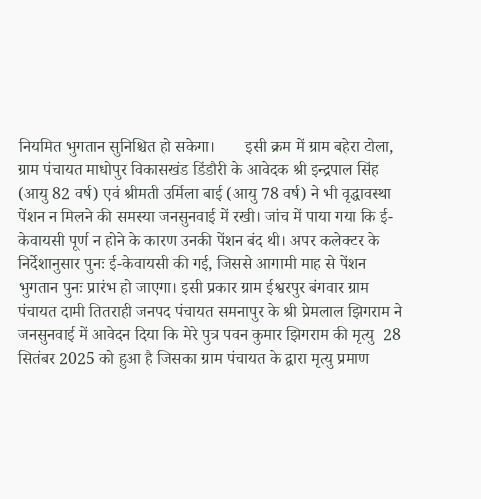नियमित भुगतान सुनिश्चित हो सकेगा।       इसी क्रम में ग्राम बहेरा टोला, ग्राम पंचायत माधोपुर विकासखंड डिंडौरी के आवेदक श्री इन्द्रपाल सिंह (आयु 82 वर्ष) एवं श्रीमती उर्मिला बाई (आयु 78 वर्ष) ने भी वृद्धावस्था पेंशन न मिलने की समस्या जनसुनवाई में रखी। जांच में पाया गया कि ई-केवायसी पूर्ण न होने के कारण उनकी पेंशन बंद थी। अपर कलेक्टर के निर्देशानुसार पुनः ई-केवायसी की गई, जिससे आगामी माह से पेंशन भुगतान पुनः प्रारंभ हो जाएगा। इसी प्रकार ग्राम ईश्वरपुर बंगवार ग्राम पंचायत दामी तितराही जनपद पंचायत समनापुर के श्री प्रेमलाल झिगराम ने जनसुनवाई में आवेदन दिया कि मेरे पुत्र पवन कुमार झिगराम की मृत्यु  28 सितंबर 2025 को हुआ है जिसका ग्राम पंचायत के द्वारा मृत्यु प्रमाण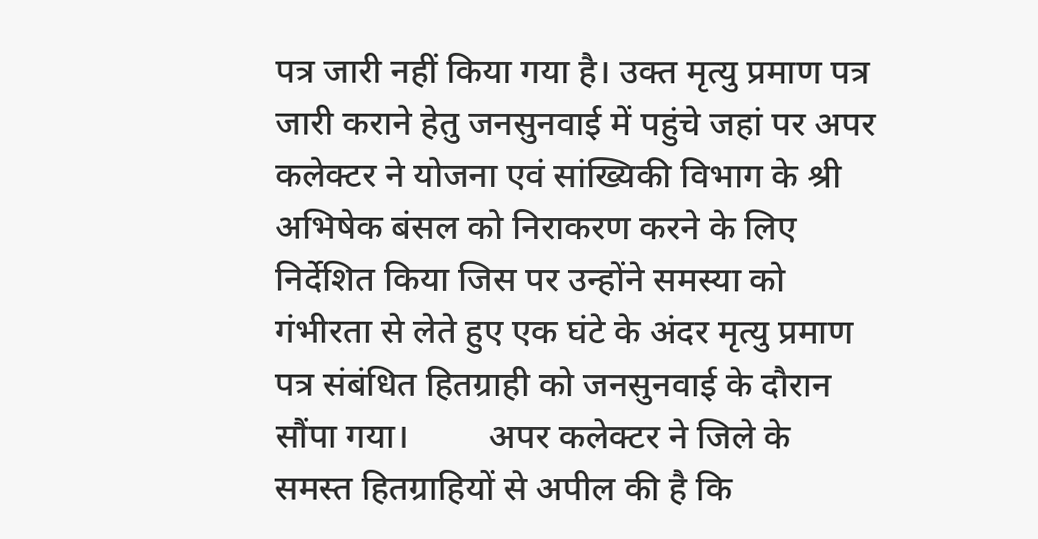पत्र जारी नहीं किया गया है। उक्त मृत्यु प्रमाण पत्र जारी कराने हेतु जनसुनवाई में पहुंचे जहां पर अपर कलेक्टर ने योजना एवं सांख्यिकी विभाग के श्री अभिषेक बंसल को निराकरण करने के लिए निर्देशित किया जिस पर उन्होंने समस्या को गंभीरता से लेते हुए एक घंटे के अंदर मृत्यु प्रमाण पत्र संबंधित हितग्राही को जनसुनवाई के दौरान सौंपा गया।         अपर कलेक्टर ने जिले के समस्त हितग्राहियों से अपील की है कि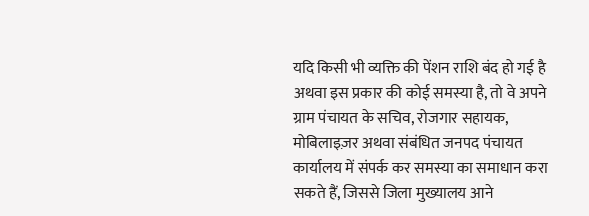यदि किसी भी व्यक्ति की पेंशन राशि बंद हो गई है अथवा इस प्रकार की कोई समस्या है, तो वे अपने ग्राम पंचायत के सचिव, रोजगार सहायक, मोबिलाइज़र अथवा संबंधित जनपद पंचायत कार्यालय में संपर्क कर समस्या का समाधान करा सकते हैं, जिससे जिला मुख्यालय आने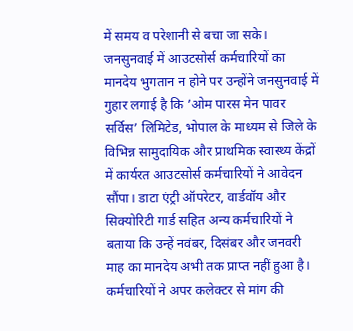में समय व परेशानी से बचा जा सके।          जनसुनवाई में आउटसोर्स कर्मचारियों का मानदेय भुगतान न होने पर उन्होंने जनसुनवाई में गुहार लगाई है कि ’ओम पारस मेन पावर सर्विस’ लिमिटेड, भोपाल के माध्यम से जिले के विभिन्न सामुदायिक और प्राथमिक स्वास्थ्य केंद्रों में कार्यरत आउटसोर्स कर्मचारियों ने आवेदन सौंपा। डाटा एंट्री ऑपरेटर, वार्डवॉय और सिक्योरिटी गार्ड सहित अन्य कर्मचारियों ने बताया कि उन्हें नवंबर, दिसंबर और जनवरी माह का मानदेय अभी तक प्राप्त नहीं हुआ है। कर्मचारियों ने अपर कलेक्टर से मांग की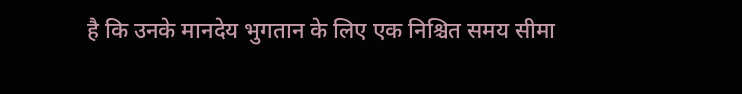है कि उनके मानदेय भुगतान के लिए एक निश्चित समय सीमा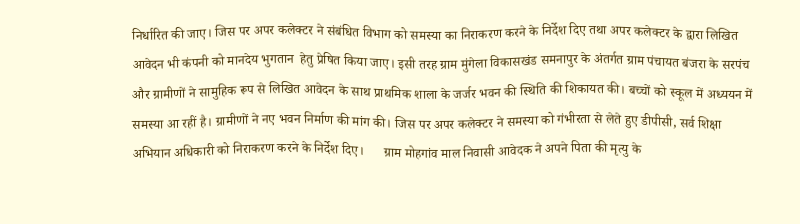निर्धारित की जाए। जिस पर अपर कलेक्टर ने संबंधित विभाग को समस्या का निराकरण करने के निर्देश दिए तथा अपर कलेक्टर के द्वारा लिखित आवेदन भी कंपनी को मानदेय भुगतान  हेतु प्रेषित किया जाए। इसी तरह ग्राम मुंगेला विकासखंड समनापुर के अंतर्गत ग्राम पंचायत बंजरा के सरपंच और ग्रामीणों ने सामुहिक रूप से लिखित आवेदन के साथ प्राथमिक शाला के जर्जर भवन की स्थिति की शिकायत की। बच्चों को स्कूल में अध्ययन में समस्या आ रहीं है। ग्रामीणों ने नए भवन निर्माण की मांग की। जिस पर अपर कलेक्टर ने समस्या को गंभीरता से लेते हुए डीपीसी, सर्व शिक्षा अभियान अधिकारी को निराकरण करने के निर्देश दिए।      ग्राम मोहगांव माल निवासी आवेदक ने अपने पिता की मृत्यु के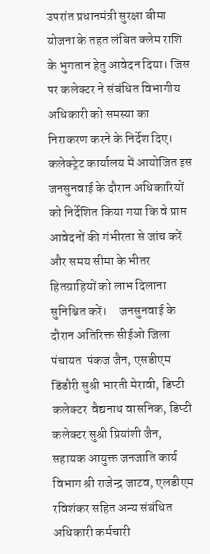उपरांत प्रधानमंत्री सुरक्षा बीमा योजना के तहत लंबित क्लेम राशि के भुगतान हेतु आवेदन दिया। जिस पर कलेक्टर ने संबंधित विभागीय अधिकारी को समस्या का निराकरण करने के निर्देश दिए।       कलेक्ट्रेट कार्यालय में आयोजित इस जनसुनवाई के दौरान अधिकारियों को निर्देशित किया गया कि वे प्राप्त आवेदनों की गंभीरता से जांच करें और समय सीमा के भीतर हितग्राहियों को लाभ दिलाना सुनिश्चित करें।     जनसुनवाई के दौरान अतिरिक्त सीईओ जिला पंचायत  पंकज जैन, एसडीएम डिंडौरी सुश्री भारती मेरावी, डिप्टी कलेक्टर  वैद्यनाथ वासनिक, डिप्टी कलेक्टर सुश्री प्रियांशी जैन, सहायक आयुक्त जनजाति कार्य विभाग श्री राजेन्द्र जाटव, एलडीएम  रविशंकर सहित अन्य संबंधित अधिकारी कर्मचारी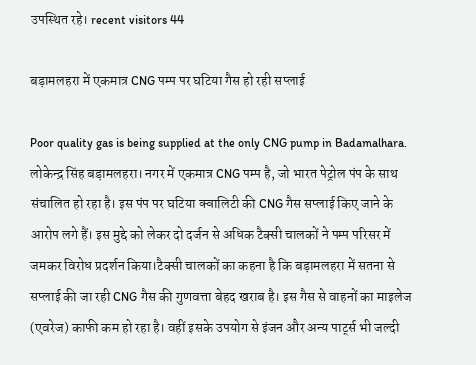उपस्थित रहे। recent visitors 44

बड़ामलहरा में एकमात्र CNG पम्प पर घटिया गैस हो रही सप्लाई

Poor quality gas is being supplied at the only CNG pump in Badamalhara. लोकेन्द्र सिंह बड़ामलहरा। नगर में एकमात्र CNG पम्प है, जो भारत पेट्रोल पंप के साथ संचालित हो रहा है। इस पंप पर घटिया क्वालिटी की CNG गैस सप्लाई किए जाने के आरोप लगे हैं। इस मुद्दे को लेकर दो दर्जन से अधिक टैक्सी चालकों ने पम्प परिसर में जमकर विरोध प्रदर्शन किया।टैक्सी चालकों का कहना है कि बड़ामलहरा में सतना से सप्लाई की जा रही CNG गैस की गुणवत्ता बेहद खराब है। इस गैस से वाहनों का माइलेज (एवरेज) काफी कम हो रहा है। वहीं इसके उपयोग से इंजन और अन्य पार्ट्स भी जल्दी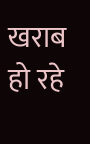खराब हो रहे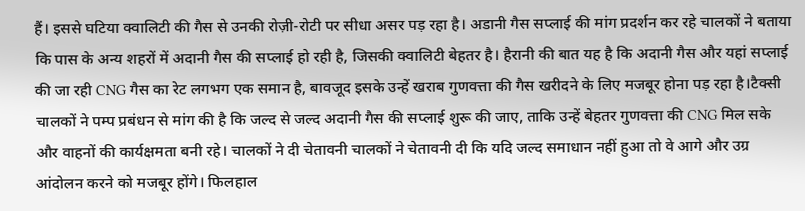हैं। इससे घटिया क्वालिटी की गैस से उनकी रोज़ी-रोटी पर सीधा असर पड़ रहा है। अडानी गैस सप्लाई की मांग प्रदर्शन कर रहे चालकों ने बताया कि पास के अन्य शहरों में अदानी गैस की सप्लाई हो रही है, जिसकी क्वालिटी बेहतर है। हैरानी की बात यह है कि अदानी गैस और यहां सप्लाई की जा रही CNG गैस का रेट लगभग एक समान है, बावजूद इसके उन्हें खराब गुणवत्ता की गैस खरीदने के लिए मजबूर होना पड़ रहा है।टैक्सी चालकों ने पम्प प्रबंधन से मांग की है कि जल्द से जल्द अदानी गैस की सप्लाई शुरू की जाए, ताकि उन्हें बेहतर गुणवत्ता की CNG मिल सके और वाहनों की कार्यक्षमता बनी रहे। चालकों ने दी चेतावनी चालकों ने चेतावनी दी कि यदि जल्द समाधान नहीं हुआ तो वे आगे और उग्र आंदोलन करने को मजबूर होंगे। फिलहाल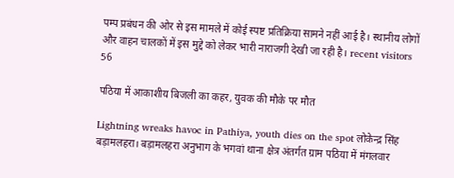पम्प प्रबंधन की ओर से इस मामले में कोई स्पष्ट प्रतिक्रिया सामने नहीं आई है। स्थानीय लोगों और वाहन चालकों में इस मुद्दे को लेकर भारी नाराजगी देखी जा रही है। recent visitors 56

पठिया में आकाशीय बिजली का कहर, युवक की मौके पर मौत

Lightning wreaks havoc in Pathiya, youth dies on the spot लोकेन्द्र सिंह बड़ामलहरा। बड़ामलहरा अनुभाग के भगवां थाना क्षेत्र अंतर्गत ग्राम पठिया में मंगलवार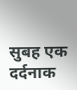सुबह एक दर्दनाक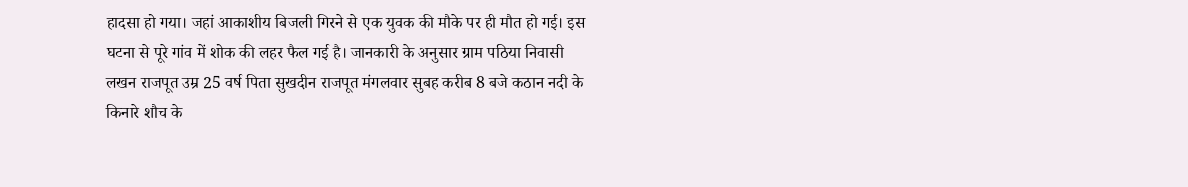हादसा हो गया। जहां आकाशीय बिजली गिरने से एक युवक की मौके पर ही मौत हो गई। इस घटना से पूरे गांव में शोक की लहर फैल गई है। जानकारी के अनुसार ग्राम पठिया निवासी लखन राजपूत उम्र 25 वर्ष पिता सुखदीन राजपूत मंगलवार सुबह करीब 8 बजे कठान नदी के किनारे शौच के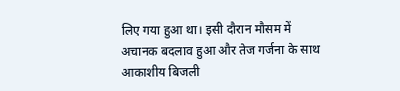लिए गया हुआ था। इसी दौरान मौसम में अचानक बदलाव हुआ और तेज गर्जना के साथ आकाशीय बिजली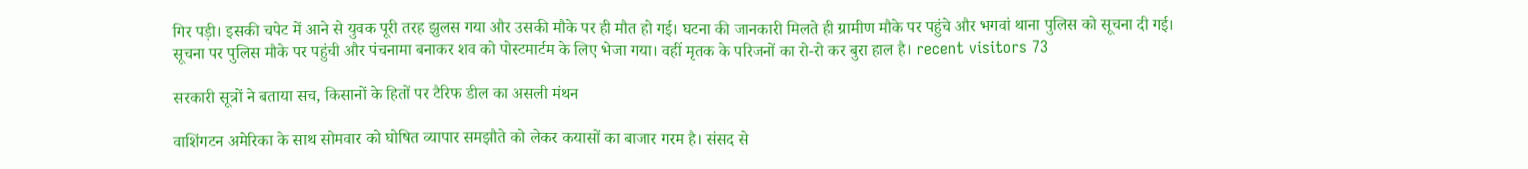गिर पड़ी। इसकी चपेट में आने से युवक पूरी तरह झुलस गया और उसकी मौके पर ही मौत हो गई। घटना की जानकारी मिलते ही ग्रामीण मौके पर पहुंचे और भगवां थाना पुलिस को सूचना दी गई। सूचना पर पुलिस मौके पर पहुंची और पंचनामा बनाकर शव को पोस्टमार्टम के लिए भेजा गया। वहीं मृतक के परिजनों का रो-रो कर बुरा हाल है। recent visitors 73

सरकारी सूत्रों ने बताया सच, किसानों के हितों पर टैरिफ डील का असली मंथन

वाशिंगटन अमेरिका के साथ सोमवार को घोषित व्यापार समझौते को लेकर कयासों का बाजार गरम है। संसद से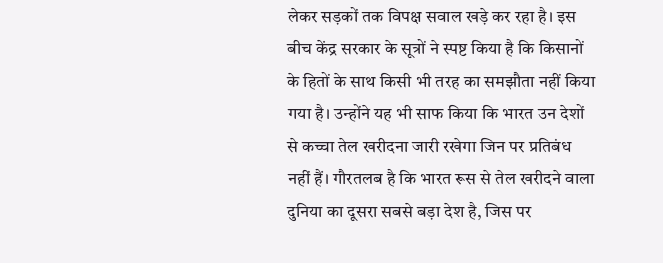लेकर सड़कों तक विपक्ष सवाल खड़े कर रहा है। इस बीच केंद्र सरकार के सूत्रों ने स्पष्ट किया है कि किसानों के हितों के साथ किसी भी तरह का समझौता नहीं किया गया है। उन्होंने यह भी साफ किया कि भारत उन देशों से कच्चा तेल खरीदना जारी रखेगा जिन पर प्रतिबंध नहीं हैं। गौरतलब है कि भारत रूस से तेल खरीदने वाला दुनिया का दूसरा सबसे बड़ा देश है, जिस पर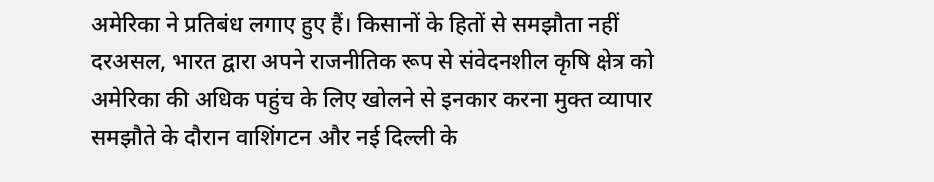अमेरिका ने प्रतिबंध लगाए हुए हैं। किसानों के हितों से समझौता नहीं दरअसल, भारत द्वारा अपने राजनीतिक रूप से संवेदनशील कृषि क्षेत्र को अमेरिका की अधिक पहुंच के लिए खोलने से इनकार करना मुक्त व्यापार समझौते के दौरान वाशिंगटन और नई दिल्ली के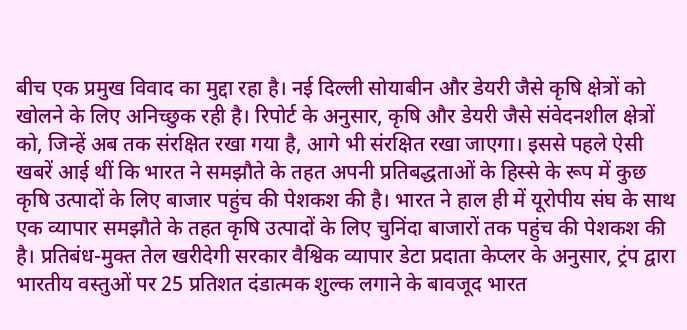बीच एक प्रमुख विवाद का मुद्दा रहा है। नई दिल्ली सोयाबीन और डेयरी जैसे कृषि क्षेत्रों को खोलने के लिए अनिच्छुक रही है। रिपोर्ट के अनुसार, कृषि और डेयरी जैसे संवेदनशील क्षेत्रों को, जिन्हें अब तक संरक्षित रखा गया है, आगे भी संरक्षित रखा जाएगा। इससे पहले ऐसी खबरें आई थीं कि भारत ने समझौते के तहत अपनी प्रतिबद्धताओं के हिस्से के रूप में कुछ कृषि उत्पादों के लिए बाजार पहुंच की पेशकश की है। भारत ने हाल ही में यूरोपीय संघ के साथ एक व्यापार समझौते के तहत कृषि उत्पादों के लिए चुनिंदा बाजारों तक पहुंच की पेशकश की है। प्रतिबंध-मुक्त तेल खरीदेगी सरकार वैश्विक व्यापार डेटा प्रदाता केप्लर के अनुसार, ट्रंप द्वारा भारतीय वस्तुओं पर 25 प्रतिशत दंडात्मक शुल्क लगाने के बावजूद भारत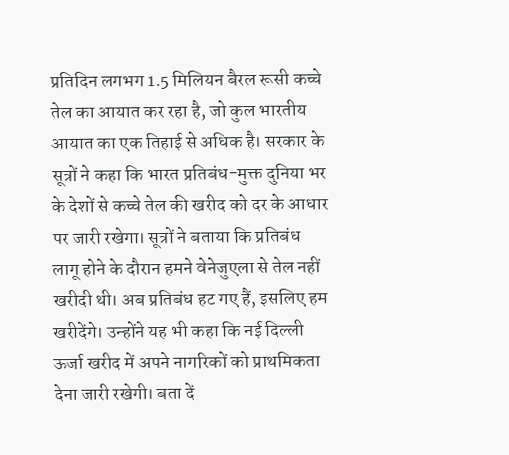प्रतिदिन लगभग 1.5 मिलियन बैरल रूसी कच्चे तेल का आयात कर रहा है, जो कुल भारतीय आयात का एक तिहाई से अधिक है। सरकार के सूत्रों ने कहा कि भारत प्रतिबंध-मुक्त दुनिया भर के देशों से कच्चे तेल की खरीद को दर के आधार पर जारी रखेगा। सूत्रों ने बताया कि प्रतिबंध लागू होने के दौरान हमने वेनेजुएला से तेल नहीं खरीदी थी। अब प्रतिबंध हट गए हैं, इसलिए हम खरीदेंगे। उन्होंने यह भी कहा कि नई दिल्ली ऊर्जा खरीद में अपने नागरिकों को प्राथमिकता देना जारी रखेगी। बता दें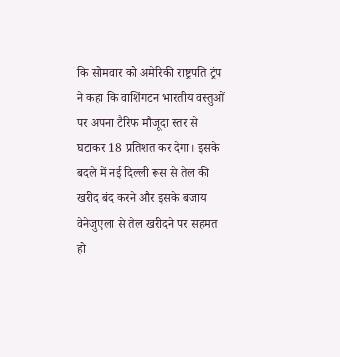कि सोमवार को अमेरिकी राष्ट्रपति ट्रंप ने कहा कि वाशिंगटन भारतीय वस्तुओं पर अपना टैरिफ मौजूदा स्तर से घटाकर 18 प्रतिशत कर देगा। इसके बदले में नई दिल्ली रूस से तेल की खरीद बंद करने और इसके बजाय वेनेजुएला से तेल खरीदने पर सहमत हो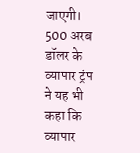जाएगी। 500 अरब डॉलर के व्यापार ट्रंप ने यह भी कहा कि व्यापार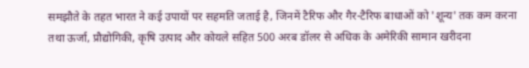समझौते के तहत भारत ने कई उपायों पर सहमति जताई है, जिनमें टैरिफ और गैर-टैरिफ बाधाओं को 'शून्य' तक कम करना तथा ऊर्जा, प्रौद्योगिकी, कृषि उत्पाद और कोयले सहित 500 अरब डॉलर से अधिक के अमेरिकी सामान खरीदना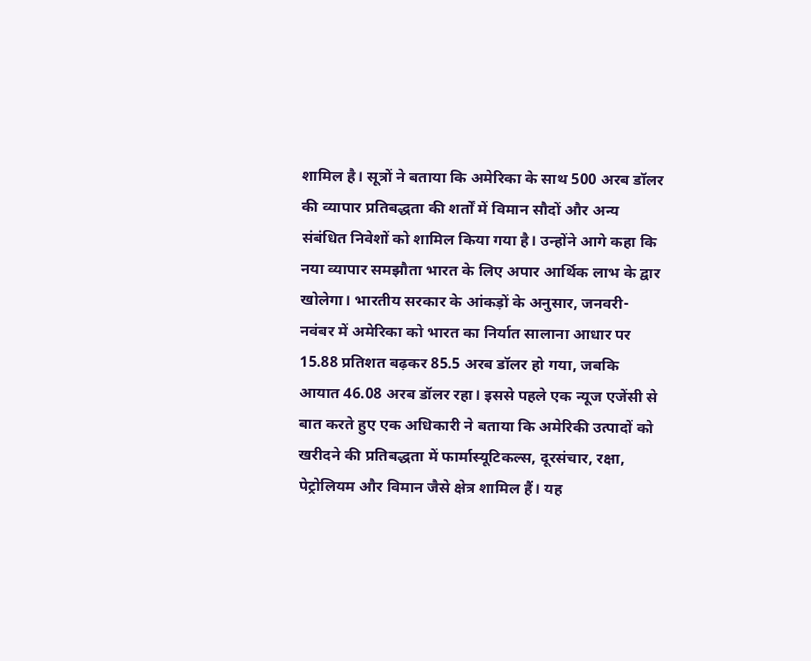शामिल है। सूत्रों ने बताया कि अमेरिका के साथ 500 अरब डॉलर की व्यापार प्रतिबद्धता की शर्तों में विमान सौदों और अन्य संबंधित निवेशों को शामिल किया गया है। उन्होंने आगे कहा कि नया व्यापार समझौता भारत के लिए अपार आर्थिक लाभ के द्वार खोलेगा। भारतीय सरकार के आंकड़ों के अनुसार, जनवरी-नवंबर में अमेरिका को भारत का निर्यात सालाना आधार पर 15.88 प्रतिशत बढ़कर 85.5 अरब डॉलर हो गया, जबकि आयात 46.08 अरब डॉलर रहा। इससे पहले एक न्यूज एजेंसी से बात करते हुए एक अधिकारी ने बताया कि अमेरिकी उत्पादों को खरीदने की प्रतिबद्धता में फार्मास्यूटिकल्स, दूरसंचार, रक्षा, पेट्रोलियम और विमान जैसे क्षेत्र शामिल हैं। यह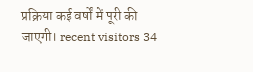प्रक्रिया कई वर्षों में पूरी की जाएगी। recent visitors 34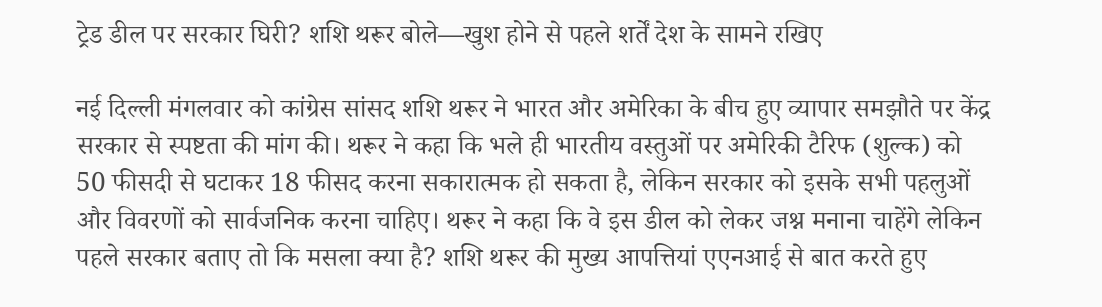ट्रेड डील पर सरकार घिरी? शशि थरूर बोले—खुश होने से पहले शर्तें देश के सामने रखिए

नई दिल्ली मंगलवार को कांग्रेस सांसद शशि थरूर ने भारत और अमेरिका के बीच हुए व्यापार समझौते पर केंद्र सरकार से स्पष्टता की मांग की। थरूर ने कहा कि भले ही भारतीय वस्तुओं पर अमेरिकी टैरिफ (शुल्क) को 50 फीसदी से घटाकर 18 फीसद करना सकारात्मक हो सकता है, लेकिन सरकार को इसके सभी पहलुओं और विवरणों को सार्वजनिक करना चाहिए। थरूर ने कहा कि वे इस डील को लेकर जश्न मनाना चाहेंगे लेकिन पहले सरकार बताए तो कि मसला क्या है? शशि थरूर की मुख्य आपत्तियां एएनआई से बात करते हुए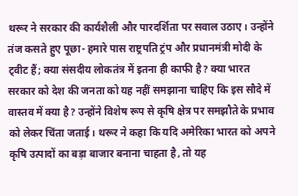थरूर ने सरकार की कार्यशैली और पारदर्शिता पर सवाल उठाए। उन्होंने तंज कसते हुए पूछा- हमारे पास राष्ट्रपति ट्रंप और प्रधानमंत्री मोदी के ट्वीट हैं; क्या संसदीय लोकतंत्र में इतना ही काफी है? क्या भारत सरकार को देश की जनता को यह नहीं समझाना चाहिए कि इस सौदे में वास्तव में क्या है? उन्होंने विशेष रूप से कृषि क्षेत्र पर समझौते के प्रभाव को लेकर चिंता जताई। थरूर ने कहा कि यदि अमेरिका भारत को अपने कृषि उत्पादों का बड़ा बाजार बनाना चाहता है, तो यह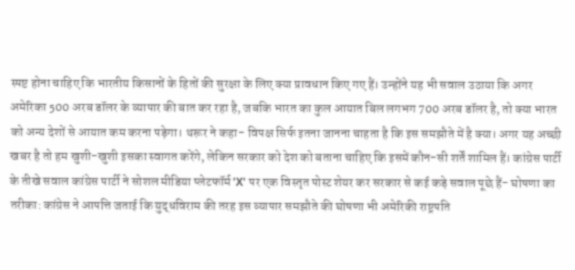स्पष्ट होना चाहिए कि भारतीय किसानों के हितों की सुरक्षा के लिए क्या प्रावधान किए गए हैं। उन्होंने यह भी सवाल उठाया कि अगर अमेरिका 500 अरब डॉलर के व्यापार की बात कर रहा है, जबकि भारत का कुल आयात बिल लगभग 700 अरब डॉलर है, तो क्या भारत को अन्य देशों से आयात कम करना पड़ेगा। थरूर ने कहा- विपक्ष सिर्फ इतना जानना चाहता है कि इस समझौते में है क्या। अगर यह अच्छी खबर है तो हम खुशी-खुशी इसका स्वागत करेंगे, लेकिन सरकार को देश को बताना चाहिए कि इसमें कौन-सी शर्तें शामिल हैं। कांग्रेस पार्टी के तीखे सवाल कांग्रेस पार्टी ने सोशल मीडिया प्लेटफॉर्म 'X' पर एक विस्तृत पोस्ट शेयर कर सरकार से कई कड़े सवाल पूछे हैं- घोषणा का तरीका: कांग्रेस ने आपत्ति जताई कि युद्धविराम की तरह इस व्यापार समझौते की घोषणा भी अमेरिकी राष्ट्रपति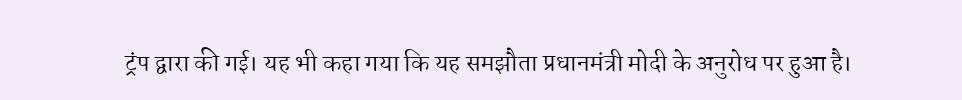ट्रंप द्वारा की गई। यह भी कहा गया कि यह समझौता प्रधानमंत्री मोदी के अनुरोध पर हुआ है।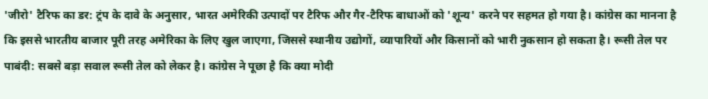'जीरो' टैरिफ का डर: ट्रंप के दावे के अनुसार, भारत अमेरिकी उत्पादों पर टैरिफ और गैर-टैरिफ बाधाओं को 'शून्य' करने पर सहमत हो गया है। कांग्रेस का मानना है कि इससे भारतीय बाजार पूरी तरह अमेरिका के लिए खुल जाएगा, जिससे स्थानीय उद्योगों, व्यापारियों और किसानों को भारी नुकसान हो सकता है। रूसी तेल पर पाबंदी: सबसे बड़ा सवाल रूसी तेल को लेकर है। कांग्रेस ने पूछा है कि क्या मोदी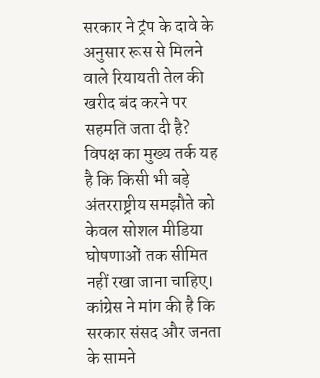सरकार ने ट्रंप के दावे के अनुसार रूस से मिलने वाले रियायती तेल की खरीद बंद करने पर सहमति जता दी है? विपक्ष का मुख्य तर्क यह है कि किसी भी बड़े अंतरराष्ट्रीय समझौते को केवल सोशल मीडिया घोषणाओं तक सीमित नहीं रखा जाना चाहिए। कांग्रेस ने मांग की है कि सरकार संसद और जनता के सामने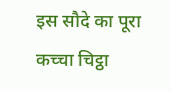इस सौदे का पूरा कच्चा चिट्ठा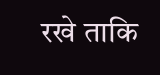रखे ताकि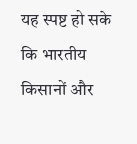यह स्पष्ट हो सके कि भारतीय किसानों और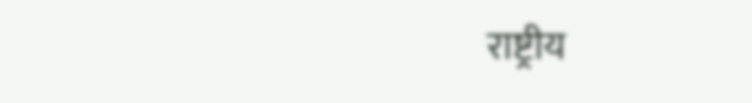राष्ट्रीय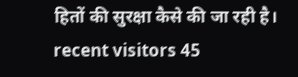हितों की सुरक्षा कैसे की जा रही है। recent visitors 45